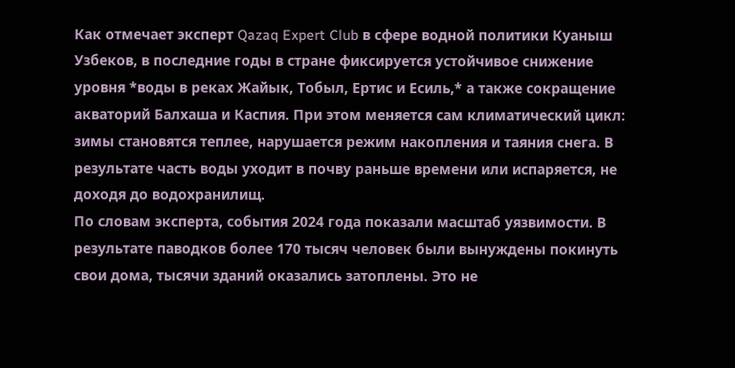Как отмечает эксперт Qazaq Expert Club в сфере водной политики Куаныш Узбеков, в последние годы в стране фиксируется устойчивое снижение уровня *воды в реках Жайык, Тобыл, Ертис и Есиль,* а также сокращение акваторий Балхаша и Каспия. При этом меняется сам климатический цикл: зимы становятся теплее, нарушается режим накопления и таяния снега. В результате часть воды уходит в почву раньше времени или испаряется, не доходя до водохранилищ.
По словам эксперта, события 2024 года показали масштаб уязвимости. В результате паводков более 170 тысяч человек были вынуждены покинуть свои дома, тысячи зданий оказались затоплены. Это не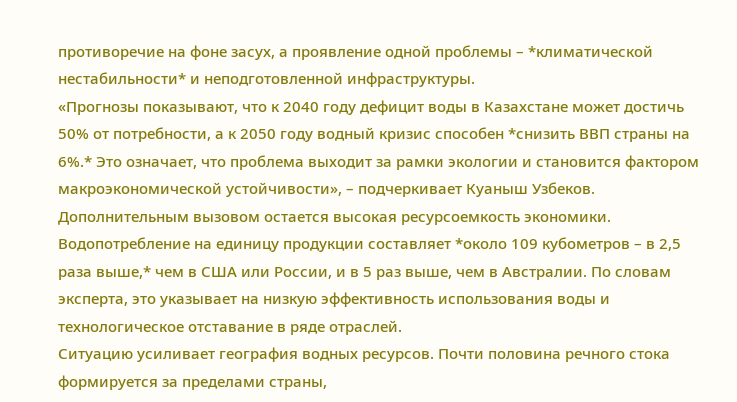противоречие на фоне засух, а проявление одной проблемы – *климатической нестабильности* и неподготовленной инфраструктуры.
«Прогнозы показывают, что к 2040 году дефицит воды в Казахстане может достичь 50% от потребности, а к 2050 году водный кризис способен *снизить ВВП страны на 6%.* Это означает, что проблема выходит за рамки экологии и становится фактором макроэкономической устойчивости», – подчеркивает Куаныш Узбеков.
Дополнительным вызовом остается высокая ресурсоемкость экономики. Водопотребление на единицу продукции составляет *около 109 кубометров – в 2,5 раза выше,* чем в США или России, и в 5 раз выше, чем в Австралии. По словам эксперта, это указывает на низкую эффективность использования воды и технологическое отставание в ряде отраслей.
Ситуацию усиливает география водных ресурсов. Почти половина речного стока формируется за пределами страны,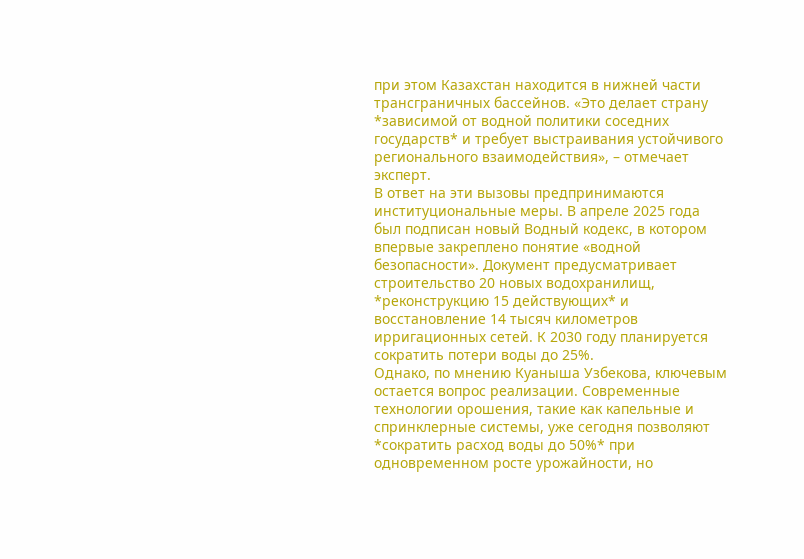при этом Казахстан находится в нижней части трансграничных бассейнов. «Это делает страну *зависимой от водной политики соседних государств* и требует выстраивания устойчивого регионального взаимодействия», – отмечает эксперт.
В ответ на эти вызовы предпринимаются институциональные меры. В апреле 2025 года был подписан новый Водный кодекс, в котором впервые закреплено понятие «водной безопасности». Документ предусматривает строительство 20 новых водохранилищ, *реконструкцию 15 действующих* и восстановление 14 тысяч километров ирригационных сетей. К 2030 году планируется сократить потери воды до 25%.
Однако, по мнению Куаныша Узбекова, ключевым остается вопрос реализации. Современные технологии орошения, такие как капельные и спринклерные системы, уже сегодня позволяют *сократить расход воды до 50%* при одновременном росте урожайности, но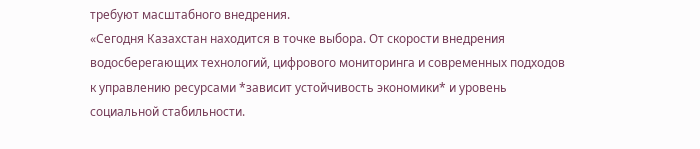требуют масштабного внедрения.
«Сегодня Казахстан находится в точке выбора. От скорости внедрения водосберегающих технологий, цифрового мониторинга и современных подходов к управлению ресурсами *зависит устойчивость экономики* и уровень социальной стабильности.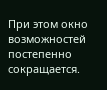При этом окно возможностей постепенно сокращается.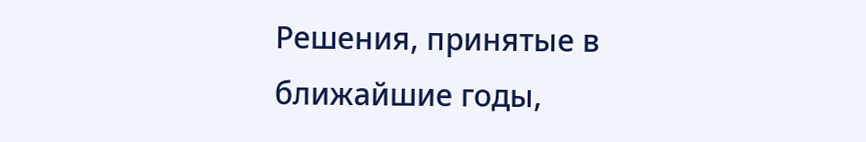Решения, принятые в ближайшие годы,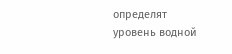определят уровень водной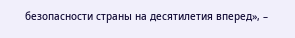безопасности страны на десятилетия вперед», –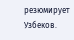резюмирует Узбеков.